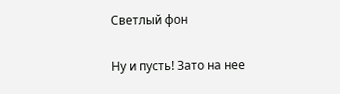Светлый фон

Ну и пусть! Зато на нее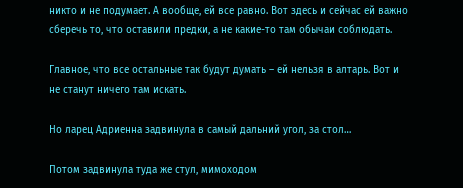никто и не подумает. А вообще, ей все равно. Вот здесь и сейчас ей важно сберечь то, что оставили предки, а не какие-то там обычаи соблюдать.

Главное, что все остальные так будут думать – ей нельзя в алтарь. Вот и не станут ничего там искать.

Но ларец Адриенна задвинула в самый дальний угол, за стол…

Потом задвинула туда же стул, мимоходом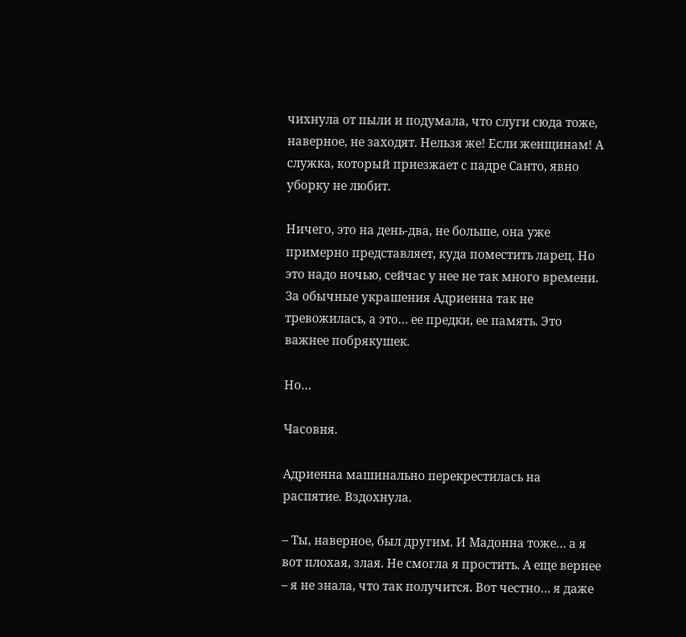чихнула от пыли и подумала, что слуги сюда тоже, наверное, не заходят. Нельзя же! Если женщинам! А служка, который приезжает с падре Санто, явно уборку не любит.

Ничего, это на день-два, не больше, она уже примерно представляет, куда поместить ларец. Но это надо ночью, сейчас у нее не так много времени. За обычные украшения Адриенна так не тревожилась, а это… ее предки, ее память. Это важнее побрякушек.

Но…

Часовня.

Адриенна машинально перекрестилась на распятие. Вздохнула.

– Ты, наверное, был другим. И Мадонна тоже… а я вот плохая, злая. Не смогла я простить. А еще вернее – я не знала, что так получится. Вот честно… я даже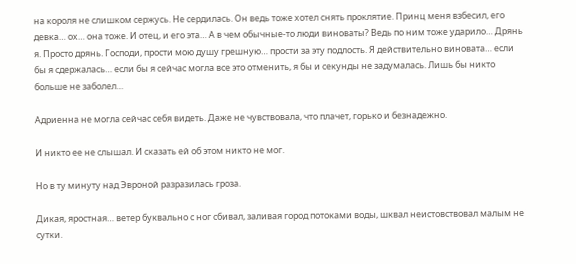на короля не слишком сержусь. Не сердилась. Он ведь тоже хотел снять проклятие. Принц меня взбесил, его девка… ох… она тоже. И отец, и его эта… А в чем обычные-то люди виноваты? Ведь по ним тоже ударило… Дрянь я. Просто дрянь. Господи, прости мою душу грешную… прости за эту подлость. Я действительно виновата… если бы я сдержалась… если бы я сейчас могла все это отменить, я бы и секунды не задумалась. Лишь бы никто больше не заболел…

Адриенна не могла сейчас себя видеть. Даже не чувствовала, что плачет, горько и безнадежно.

И никто ее не слышал. И сказать ей об этом никто не мог.

Но в ту минуту над Эвроной разразилась гроза.

Дикая, яростная… ветер буквально с ног сбивал, заливая город потоками воды, шквал неистовствовал малым не сутки.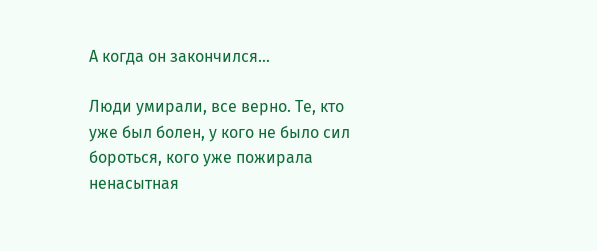А когда он закончился…

Люди умирали, все верно. Те, кто уже был болен, у кого не было сил бороться, кого уже пожирала ненасытная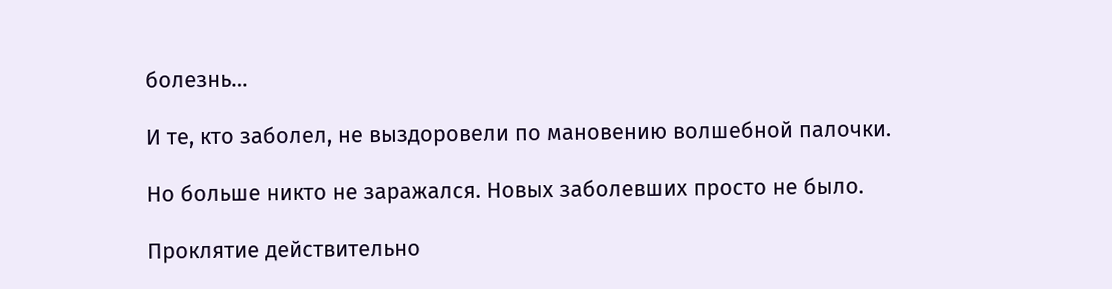болезнь…

И те, кто заболел, не выздоровели по мановению волшебной палочки.

Но больше никто не заражался. Новых заболевших просто не было.

Проклятие действительно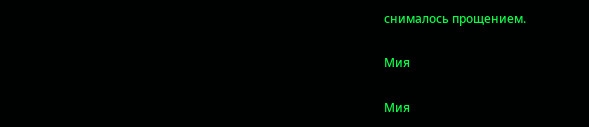снималось прощением.

Мия

Мия